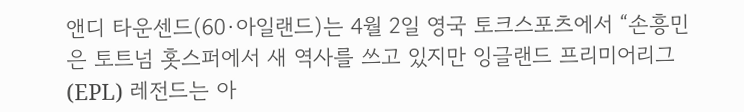앤디 타운센드(60·아일랜드)는 4월 2일 영국 토크스포츠에서 “손흥민은 토트넘 홋스퍼에서 새 역사를 쓰고 있지만 잉글랜드 프리미어리그(EPL) 레전드는 아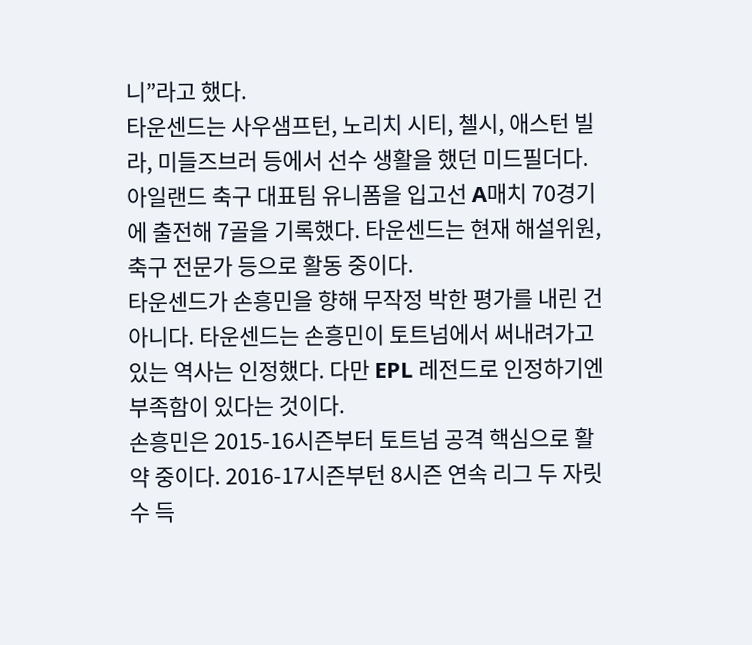니”라고 했다.
타운센드는 사우샘프턴, 노리치 시티, 첼시, 애스턴 빌라, 미들즈브러 등에서 선수 생활을 했던 미드필더다. 아일랜드 축구 대표팀 유니폼을 입고선 A매치 70경기에 출전해 7골을 기록했다. 타운센드는 현재 해설위원, 축구 전문가 등으로 활동 중이다.
타운센드가 손흥민을 향해 무작정 박한 평가를 내린 건 아니다. 타운센드는 손흥민이 토트넘에서 써내려가고 있는 역사는 인정했다. 다만 EPL 레전드로 인정하기엔 부족함이 있다는 것이다.
손흥민은 2015-16시즌부터 토트넘 공격 핵심으로 활약 중이다. 2016-17시즌부턴 8시즌 연속 리그 두 자릿수 득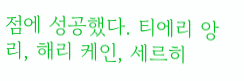점에 성공했다. 티에리 앙리, 해리 케인, 세르히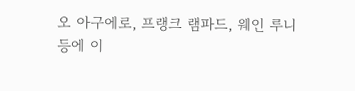오 아구에로, 프랭크 램파드, 웨인 루니 등에 이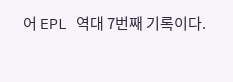어 EPL 역대 7번째 기록이다.